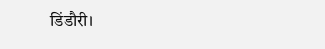डिंडौरी।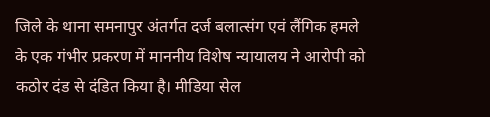जिले के थाना समनापुर अंतर्गत दर्ज बलात्संग एवं लैंगिक हमले के एक गंभीर प्रकरण में माननीय विशेष न्यायालय ने आरोपी को कठोर दंड से दंडित किया है। मीडिया सेल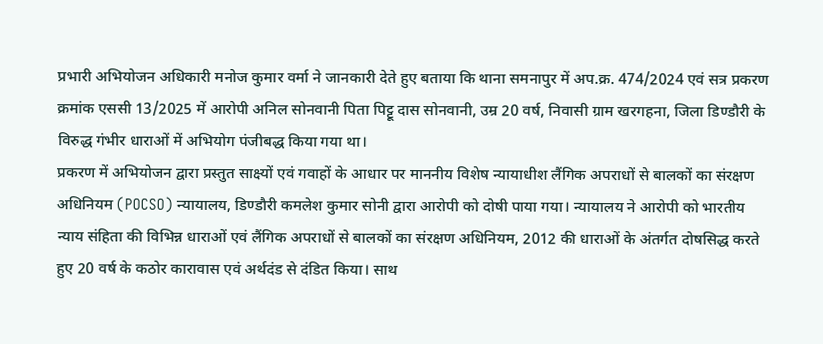प्रभारी अभियोजन अधिकारी मनोज कुमार वर्मा ने जानकारी देते हुए बताया कि थाना समनापुर में अप.क्र. 474/2024 एवं सत्र प्रकरण क्रमांक एससी 13/2025 में आरोपी अनिल सोनवानी पिता पिट्टू दास सोनवानी, उम्र 20 वर्ष, निवासी ग्राम खरगहना, जिला डिण्डौरी के विरुद्ध गंभीर धाराओं में अभियोग पंजीबद्ध किया गया था।
प्रकरण में अभियोजन द्वारा प्रस्तुत साक्ष्यों एवं गवाहों के आधार पर माननीय विशेष न्यायाधीश लैंगिक अपराधों से बालकों का संरक्षण अधिनियम (POCSO) न्यायालय, डिण्डौरी कमलेश कुमार सोनी द्वारा आरोपी को दोषी पाया गया। न्यायालय ने आरोपी को भारतीय न्याय संहिता की विभिन्न धाराओं एवं लैंगिक अपराधों से बालकों का संरक्षण अधिनियम, 2012 की धाराओं के अंतर्गत दोषसिद्ध करते हुए 20 वर्ष के कठोर कारावास एवं अर्थदंड से दंडित किया। साथ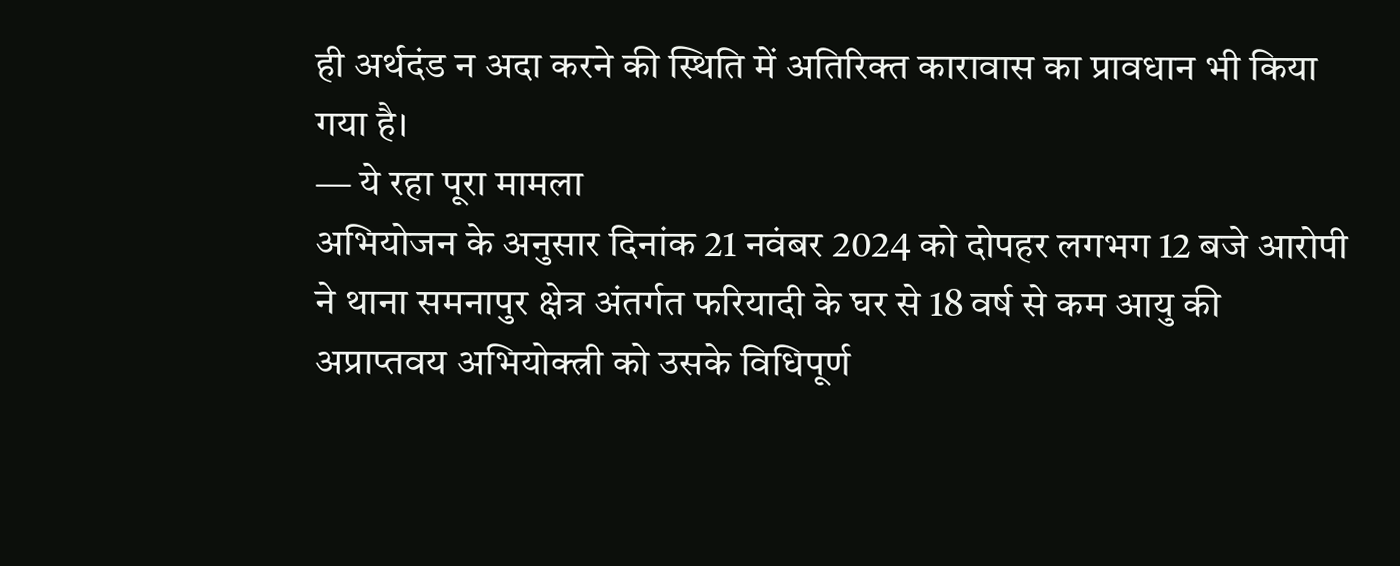ही अर्थदंड न अदा करने की स्थिति में अतिरिक्त कारावास का प्रावधान भी किया गया है।
— ये रहा पूरा मामला
अभियोजन के अनुसार दिनांक 21 नवंबर 2024 को दोपहर लगभग 12 बजे आरोपी ने थाना समनापुर क्षेत्र अंतर्गत फरियादी के घर से 18 वर्ष से कम आयु की अप्राप्तवय अभियोक्त्री को उसके विधिपूर्ण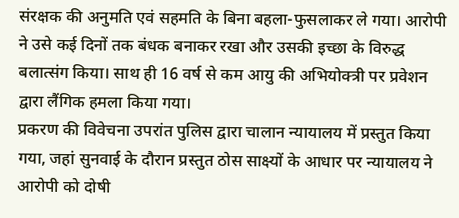संरक्षक की अनुमति एवं सहमति के बिना बहला-फुसलाकर ले गया। आरोपी ने उसे कई दिनों तक बंधक बनाकर रखा और उसकी इच्छा के विरुद्ध बलात्संग किया। साथ ही 16 वर्ष से कम आयु की अभियोक्त्री पर प्रवेशन द्वारा लैंगिक हमला किया गया।
प्रकरण की विवेचना उपरांत पुलिस द्वारा चालान न्यायालय में प्रस्तुत किया गया, जहां सुनवाई के दौरान प्रस्तुत ठोस साक्ष्यों के आधार पर न्यायालय ने आरोपी को दोषी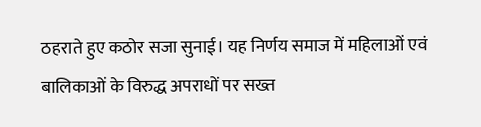ठहराते हुए कठोर सजा सुनाई। यह निर्णय समाज में महिलाओं एवं बालिकाओं के विरुद्ध अपराधों पर सख्त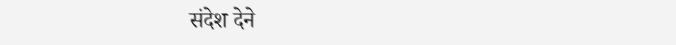संदेश देने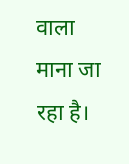वाला माना जा रहा है।